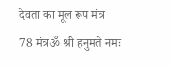देवता का मूल रूप मंत्र
78 मंत्रॐ श्री हनुमते नमः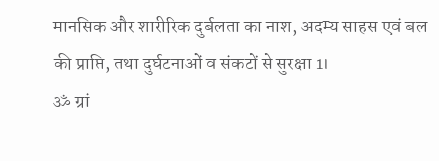मानसिक और शारीरिक दुर्बलता का नाश, अदम्य साहस एवं बल की प्राप्ति, तथा दुर्घटनाओं व संकटों से सुरक्षा 1।
ॐ ग्रां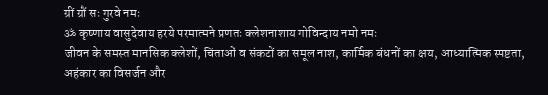ग्रीं ग्रौं सः गुरवे नमः
ॐ कृष्णाय वासुदेवाय हरये परमात्मने प्रणतः क्लेशनाशाय गोविन्दाय नमो नमः
जीवन के समस्त मानसिक क्लेशों, चिंताओं व संकटों का समूल नाश, कार्मिक बंधनों का क्षय, आध्यात्मिक स्पष्टता, अहंकार का विसर्जन और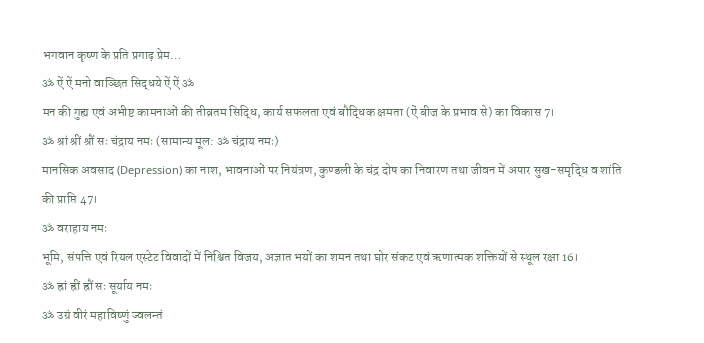भगवान कृष्ण के प्रति प्रगाढ़ प्रेम…
ॐ ऐं ऐं मनो वाञ्छित सिद्धये ऐं ऐं ॐ
मन की गुह्य एवं अभीष्ट कामनाओं की तीव्रतम सिद्धि, कार्य सफलता एवं बौद्धिक क्षमता (ऐं बीज के प्रभाव से) का विकास 7।
ॐ श्रां श्रीं श्रौं सः चंद्राय नमः (सामान्य मूल: ॐ चंद्राय नमः)
मानसिक अवसाद (Depression) का नाश, भावनाओं पर नियंत्रण, कुण्डली के चंद्र दोष का निवारण तथा जीवन में अपार सुख-समृद्धि व शांति की प्राप्ति 47।
ॐ वराहाय नमः
भूमि, संपत्ति एवं रियल एस्टेट विवादों में निश्चित विजय, अज्ञात भयों का शमन तथा घोर संकट एवं ऋणात्मक शक्तियों से स्थूल रक्षा 16।
ॐ ह्रां ह्रीं ह्रौं सः सूर्याय नमः
ॐ उग्रं वीरं महाविष्णुं ज्वलन्तं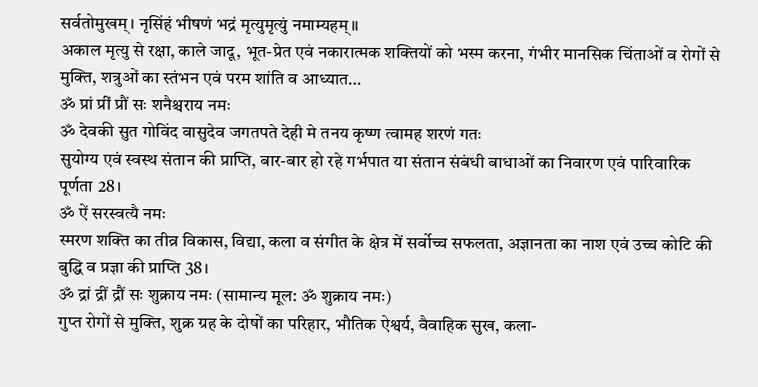सर्वतोमुखम्। नृसिंहं भीषणं भद्रं मृत्युमृत्युं नमाम्यहम्॥
अकाल मृत्यु से रक्षा, काले जादू, भूत-प्रेत एवं नकारात्मक शक्तियों को भस्म करना, गंभीर मानसिक चिंताओं व रोगों से मुक्ति, शत्रुओं का स्तंभन एवं परम शांति व आध्यात…
ॐ प्रां प्रीं प्रौं सः शनैश्चराय नमः
ॐ देवकी सुत गोविंद वासुदेव जगतपते देही मे तनय कृष्ण त्वामह शरणं गतः
सुयोग्य एवं स्वस्थ संतान की प्राप्ति, बार-बार हो रहे गर्भपात या संतान संबंधी बाधाओं का निवारण एवं पारिवारिक पूर्णता 28।
ॐ ऐं सरस्वत्यै नमः
स्मरण शक्ति का तीव्र विकास, विद्या, कला व संगीत के क्षेत्र में सर्वोच्च सफलता, अज्ञानता का नाश एवं उच्च कोटि की बुद्धि व प्रज्ञा की प्राप्ति 38।
ॐ द्रां द्रीं द्रौं सः शुक्राय नमः (सामान्य मूल: ॐ शुक्राय नमः)
गुप्त रोगों से मुक्ति, शुक्र ग्रह के दोषों का परिहार, भौतिक ऐश्वर्य, वैवाहिक सुख, कला-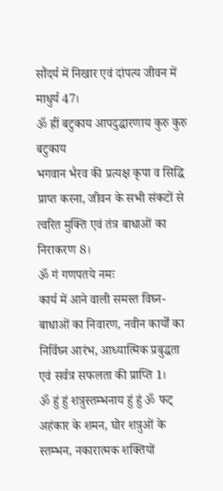सौंदर्य में निखार एवं दांपत्य जीवन में माधुर्य 47।
ॐ ह्रीं बटुकाय आपदुद्धारणाय कुरु कुरु बटुकाय
भगवान भैरव की प्रत्यक्ष कृपा व सिद्धि प्राप्त करना, जीवन के सभी संकटों से त्वरित मुक्ति एवं तंत्र बाधाओं का निराकरण 8।
ॐ गं गणपतये नमः
कार्य में आने वाली समस्त विघ्न-बाधाओं का निवारण, नवीन कार्यों का निर्विघ्न आरंभ, आध्यात्मिक प्रबुद्धता एवं सर्वत्र सफलता की प्राप्ति 1।
ॐ हुं हुं शत्रुस्तम्भनाय हुं हुं ॐ फट्
अहंकार के शमन, घोर शत्रुओं के स्तम्भन, नकारात्मक शक्तियों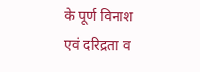के पूर्ण विनाश एवं दरिद्रता व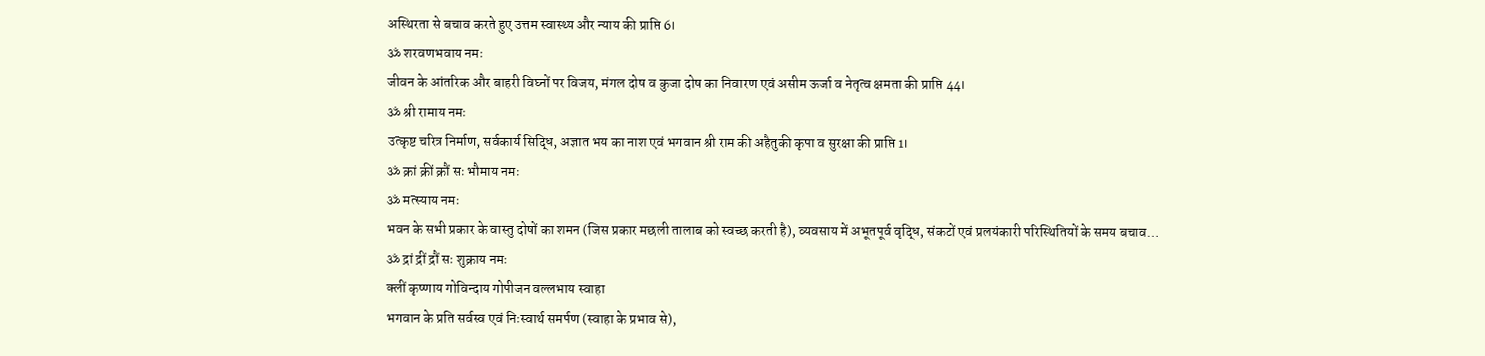अस्थिरता से बचाव करते हुए उत्तम स्वास्थ्य और न्याय की प्राप्ति 6।
ॐ शरवणभवाय नमः
जीवन के आंतरिक और बाहरी विघ्नों पर विजय, मंगल दोष व कुजा दोष का निवारण एवं असीम ऊर्जा व नेतृत्व क्षमता की प्राप्ति 44।
ॐ श्री रामाय नमः
उत्कृष्ट चरित्र निर्माण, सर्वकार्य सिद्धि, अज्ञात भय का नाश एवं भगवान श्री राम की अहैतुकी कृपा व सुरक्षा की प्राप्ति 1।
ॐ क्रां क्रीं क्रौं सः भौमाय नमः
ॐ मत्स्याय नमः
भवन के सभी प्रकार के वास्तु दोषों का शमन (जिस प्रकार मछली तालाब को स्वच्छ करती है), व्यवसाय में अभूतपूर्व वृद्धि, संकटों एवं प्रलयंकारी परिस्थितियों के समय बचाव…
ॐ द्रां द्रीं द्रौं सः शुक्राय नमः
क्लीं कृष्णाय गोविन्दाय गोपीजन वल्लभाय स्वाहा
भगवान के प्रति सर्वस्व एवं निःस्वार्थ समर्पण (स्वाहा के प्रभाव से),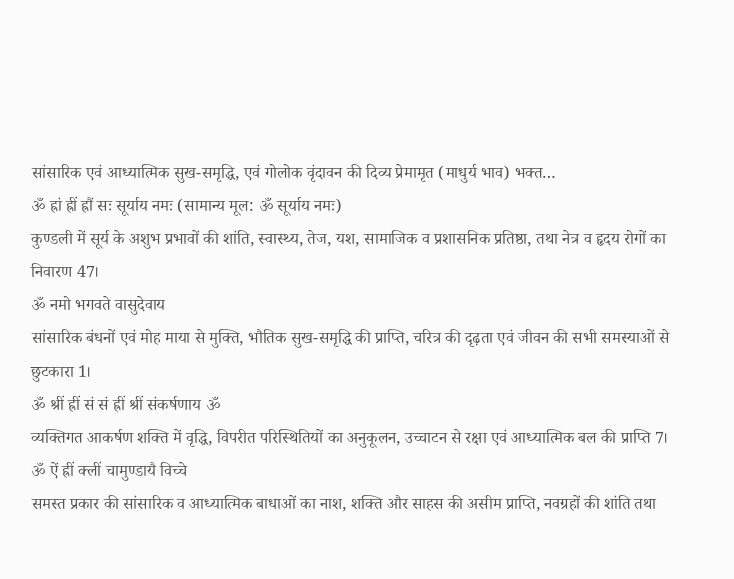सांसारिक एवं आध्यात्मिक सुख-समृद्धि, एवं गोलोक वृंदावन की दिव्य प्रेमामृत (माधुर्य भाव) भक्त…
ॐ ह्रां ह्रीं ह्रौं सः सूर्याय नमः (सामान्य मूल: ॐ सूर्याय नमः)
कुण्डली में सूर्य के अशुभ प्रभावों की शांति, स्वास्थ्य, तेज, यश, सामाजिक व प्रशासनिक प्रतिष्ठा, तथा नेत्र व हृदय रोगों का निवारण 47।
ॐ नमो भगवते वासुदेवाय
सांसारिक बंधनों एवं मोह माया से मुक्ति, भौतिक सुख-समृद्धि की प्राप्ति, चरित्र की दृढ़ता एवं जीवन की सभी समस्याओं से छुटकारा 1।
ॐ श्रीं ह्रीं सं सं ह्रीं श्रीं संकर्षणाय ॐ
व्यक्तिगत आकर्षण शक्ति में वृद्धि, विपरीत परिस्थितियों का अनुकूलन, उच्चाटन से रक्षा एवं आध्यात्मिक बल की प्राप्ति 7।
ॐ ऐं ह्रीं क्लीं चामुण्डायै विच्चे
समस्त प्रकार की सांसारिक व आध्यात्मिक बाधाओं का नाश, शक्ति और साहस की असीम प्राप्ति, नवग्रहों की शांति तथा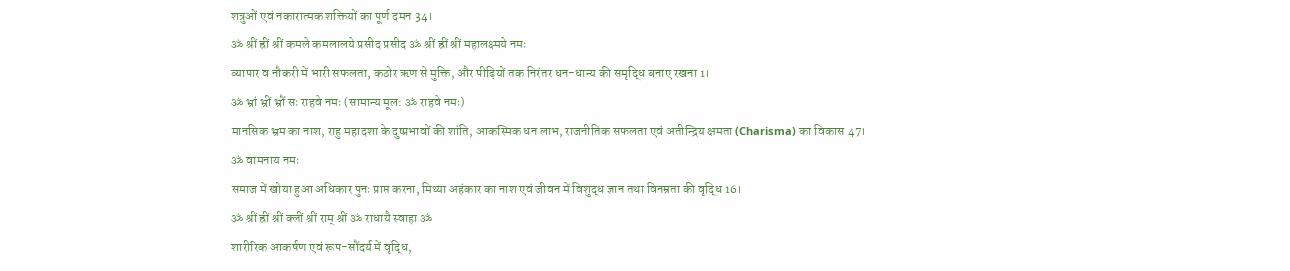शत्रुओं एवं नकारात्मक शक्तियों का पूर्ण दमन 34।
ॐ श्रीं ह्रीं श्रीं कमले कमलालये प्रसीद प्रसीद ॐ श्रीं ह्रीं श्रीं महालक्ष्मये नमः
व्यापार व नौकरी में भारी सफलता, कठोर ऋण से मुक्ति, और पीढ़ियों तक निरंतर धन-धान्य की समृद्धि बनाए रखना 1।
ॐ भ्रां भ्रीं भ्रौं सः राहवे नमः (सामान्य मूल: ॐ राहवे नमः)
मानसिक भ्रम का नाश, राहु महादशा के दुष्प्रभावों की शांति, आकस्मिक धन लाभ, राजनीतिक सफलता एवं अतीन्द्रिय क्षमता (Charisma) का विकास 47।
ॐ वामनाय नमः
समाज में खोया हुआ अधिकार पुनः प्राप्त करना, मिथ्या अहंकार का नाश एवं जीवन में विशुद्ध ज्ञान तथा विनम्रता की वृद्धि 16।
ॐ श्रीं ह्रीं श्रीं क्लीं श्रीं राम् श्रीं ॐ राधायै स्वाहा ॐ
शारीरिक आकर्षण एवं रूप-सौंदर्य में वृद्धि,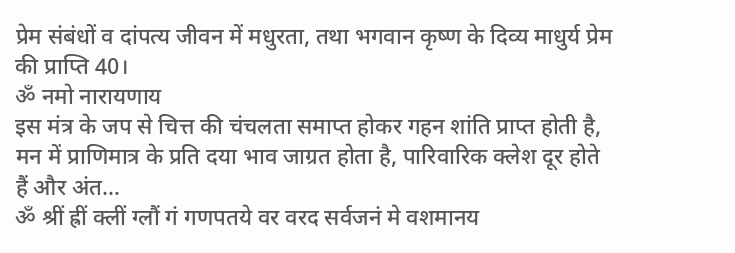प्रेम संबंधों व दांपत्य जीवन में मधुरता, तथा भगवान कृष्ण के दिव्य माधुर्य प्रेम की प्राप्ति 40।
ॐ नमो नारायणाय
इस मंत्र के जप से चित्त की चंचलता समाप्त होकर गहन शांति प्राप्त होती है, मन में प्राणिमात्र के प्रति दया भाव जाग्रत होता है, पारिवारिक क्लेश दूर होते हैं और अंत…
ॐ श्रीं ह्रीं क्लीं ग्लौं गं गणपतये वर वरद सर्वजनं मे वशमानय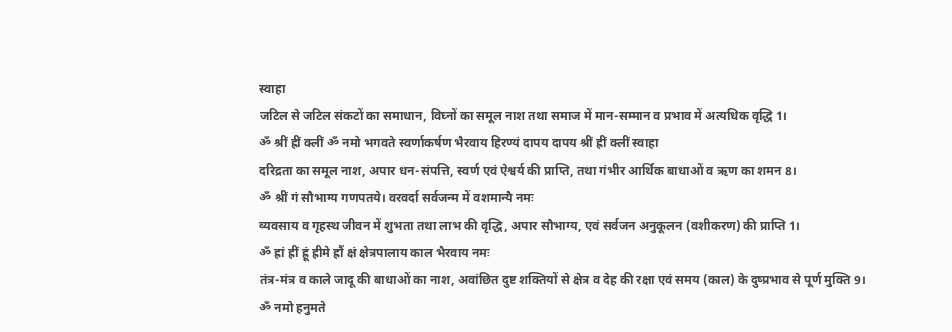स्वाहा
जटिल से जटिल संकटों का समाधान, विघ्नों का समूल नाश तथा समाज में मान-सम्मान व प्रभाव में अत्यधिक वृद्धि 1।
ॐ श्रीं ह्रीं क्लीं ॐ नमो भगवते स्वर्णाकर्षण भैरवाय हिरण्यं दापय दापय श्रीं ह्रीं क्लीं स्वाहा
दरिद्रता का समूल नाश, अपार धन-संपत्ति, स्वर्ण एवं ऐश्वर्य की प्राप्ति, तथा गंभीर आर्थिक बाधाओं व ऋण का शमन 8।
ॐ श्रीं गं सौभाग्य गणपतये। वरवर्दा सर्वजन्म में वशमान्यै नमः
व्यवसाय व गृहस्थ जीवन में शुभता तथा लाभ की वृद्धि, अपार सौभाग्य, एवं सर्वजन अनुकूलन (वशीकरण) की प्राप्ति 1।
ॐ ह्रां ह्रीं ह्रूं ह्रीमे ह्रौं क्षं क्षेत्रपालाय काल भैरवाय नमः
तंत्र-मंत्र व काले जादू की बाधाओं का नाश, अवांछित दुष्ट शक्तियों से क्षेत्र व देह की रक्षा एवं समय (काल) के दुष्प्रभाव से पूर्ण मुक्ति 9।
ॐ नमो हनुमते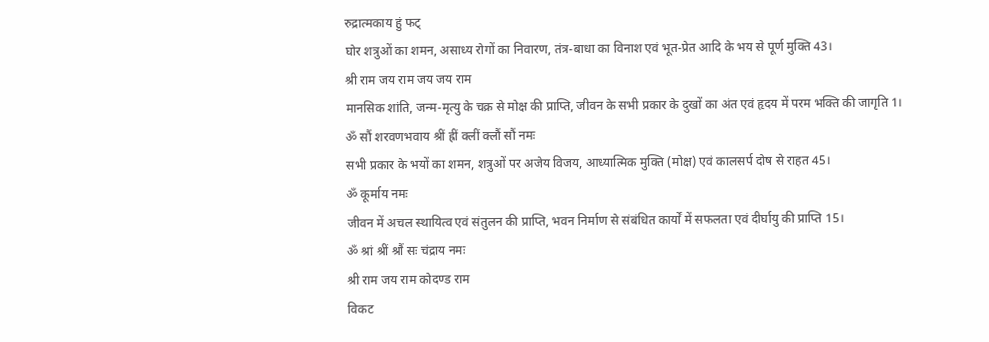रुद्रात्मकाय हुं फट्
घोर शत्रुओं का शमन, असाध्य रोगों का निवारण, तंत्र-बाधा का विनाश एवं भूत-प्रेत आदि के भय से पूर्ण मुक्ति 43।
श्री राम जय राम जय जय राम
मानसिक शांति, जन्म-मृत्यु के चक्र से मोक्ष की प्राप्ति, जीवन के सभी प्रकार के दुखों का अंत एवं हृदय में परम भक्ति की जागृति 1।
ॐ सौं शरवणभवाय श्रीं ह्रीं क्लीं क्लौं सौं नमः
सभी प्रकार के भयों का शमन, शत्रुओं पर अजेय विजय, आध्यात्मिक मुक्ति (मोक्ष) एवं कालसर्प दोष से राहत 45।
ॐ कूर्माय नमः
जीवन में अचल स्थायित्व एवं संतुलन की प्राप्ति, भवन निर्माण से संबंधित कार्यों में सफलता एवं दीर्घायु की प्राप्ति 15।
ॐ श्रां श्रीं श्रौं सः चंद्राय नमः
श्री राम जय राम कोदण्ड राम
विकट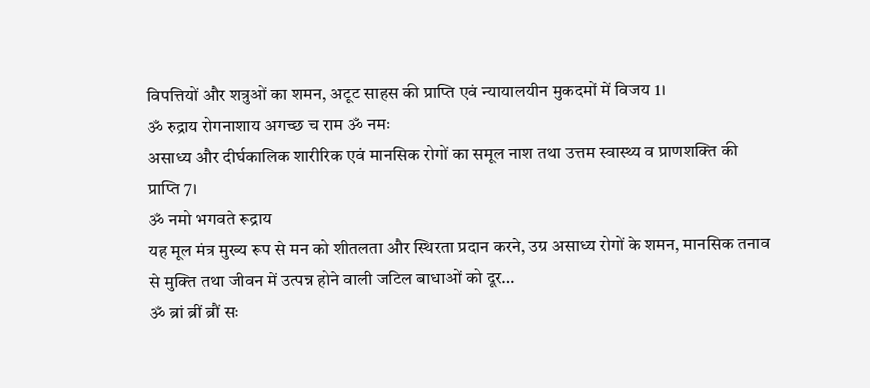विपत्तियों और शत्रुओं का शमन, अटूट साहस की प्राप्ति एवं न्यायालयीन मुकदमों में विजय 1।
ॐ रुद्राय रोगनाशाय अगच्छ च राम ॐ नमः
असाध्य और दीर्घकालिक शारीरिक एवं मानसिक रोगों का समूल नाश तथा उत्तम स्वास्थ्य व प्राणशक्ति की प्राप्ति 7।
ॐ नमो भगवते रूद्राय
यह मूल मंत्र मुख्य रूप से मन को शीतलता और स्थिरता प्रदान करने, उग्र असाध्य रोगों के शमन, मानसिक तनाव से मुक्ति तथा जीवन में उत्पन्न होने वाली जटिल बाधाओं को दूर…
ॐ ब्रां ब्रीं ब्रौं सः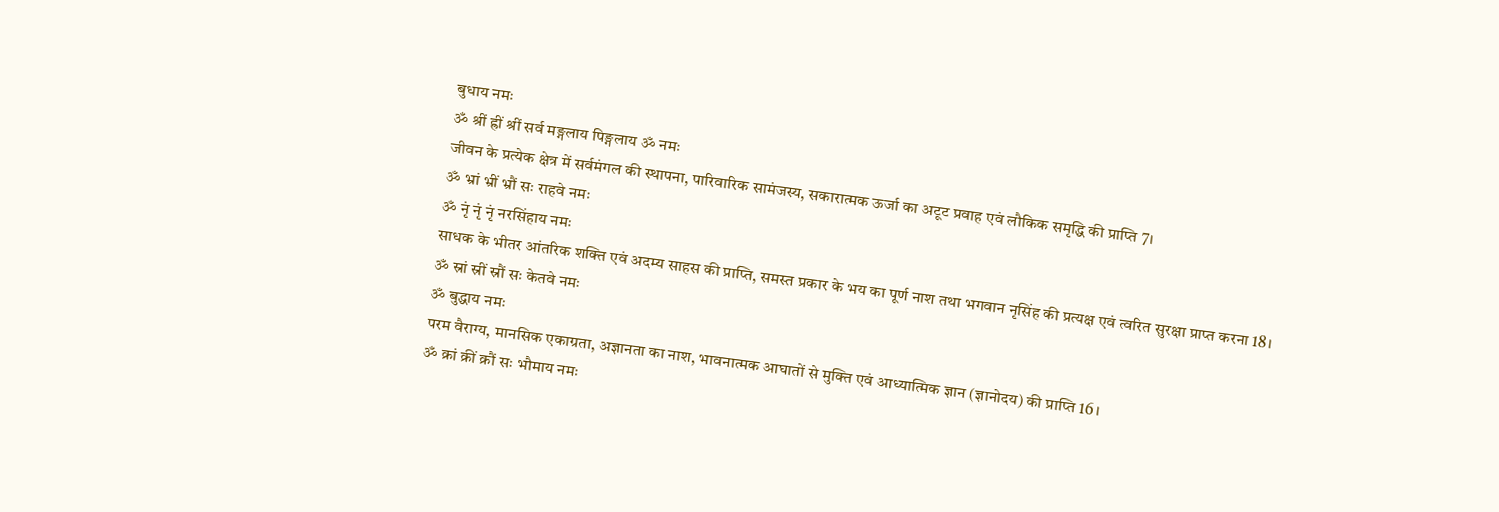बुधाय नमः
ॐ श्रीं ह्रीं श्रीं सर्व मङ्गलाय पिङ्गलाय ॐ नमः
जीवन के प्रत्येक क्षेत्र में सर्वमंगल की स्थापना, पारिवारिक सामंजस्य, सकारात्मक ऊर्जा का अटूट प्रवाह एवं लौकिक समृद्धि की प्राप्ति 7।
ॐ भ्रां भ्रीं भ्रौं सः राहवे नमः
ॐ नृं नृं नृं नरसिंहाय नमः
साधक के भीतर आंतरिक शक्ति एवं अदम्य साहस की प्राप्ति, समस्त प्रकार के भय का पूर्ण नाश तथा भगवान नृसिंह की प्रत्यक्ष एवं त्वरित सुरक्षा प्राप्त करना 18।
ॐ स्रां स्रीं स्रौं सः केतवे नमः
ॐ बुद्धाय नमः
परम वैराग्य, मानसिक एकाग्रता, अज्ञानता का नाश, भावनात्मक आघातों से मुक्ति एवं आध्यात्मिक ज्ञान (ज्ञानोदय) की प्राप्ति 16।
ॐ क्रां क्रीं क्रौं सः भौमाय नमः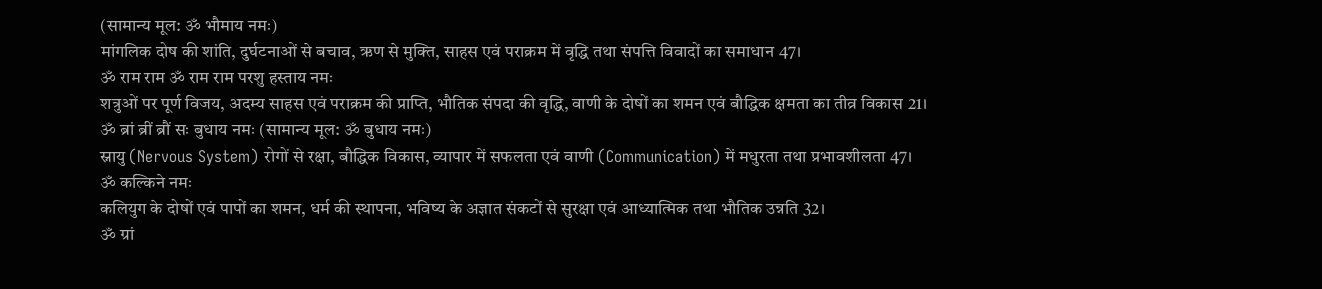(सामान्य मूल: ॐ भौमाय नमः)
मांगलिक दोष की शांति, दुर्घटनाओं से बचाव, ऋण से मुक्ति, साहस एवं पराक्रम में वृद्धि तथा संपत्ति विवादों का समाधान 47।
ॐ राम राम ॐ राम राम परशु हस्ताय नमः
शत्रुओं पर पूर्ण विजय, अदम्य साहस एवं पराक्रम की प्राप्ति, भौतिक संपदा की वृद्धि, वाणी के दोषों का शमन एवं बौद्धिक क्षमता का तीव्र विकास 21।
ॐ ब्रां ब्रीं ब्रौं सः बुधाय नमः (सामान्य मूल: ॐ बुधाय नमः)
स्नायु (Nervous System) रोगों से रक्षा, बौद्धिक विकास, व्यापार में सफलता एवं वाणी (Communication) में मधुरता तथा प्रभावशीलता 47।
ॐ कल्किने नमः
कलियुग के दोषों एवं पापों का शमन, धर्म की स्थापना, भविष्य के अज्ञात संकटों से सुरक्षा एवं आध्यात्मिक तथा भौतिक उन्नति 32।
ॐ ग्रां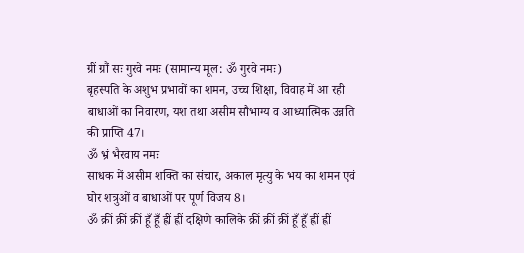ग्रीं ग्रौं सः गुरवे नमः (सामान्य मूल: ॐ गुरवे नमः)
बृहस्पति के अशुभ प्रभावों का शमन, उच्च शिक्षा, विवाह में आ रही बाधाओं का निवारण, यश तथा असीम सौभाग्य व आध्यात्मिक उन्नति की प्राप्ति 47।
ॐ भ्रं भैरवाय नमः
साधक में असीम शक्ति का संचार, अकाल मृत्यु के भय का शमन एवं घोर शत्रुओं व बाधाओं पर पूर्ण विजय 8।
ॐ क्रीं क्रीं क्रीं हूँ हूँ ह्रीं ह्रीं दक्षिणे कालिके क्रीं क्रीं क्रीं हूँ हूँ ह्रीं ह्रीं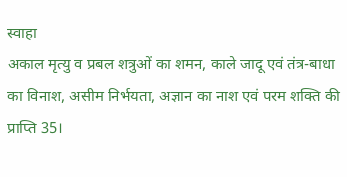स्वाहा
अकाल मृत्यु व प्रबल शत्रुओं का शमन, काले जादू एवं तंत्र-बाधा का विनाश, असीम निर्भयता, अज्ञान का नाश एवं परम शक्ति की प्राप्ति 35।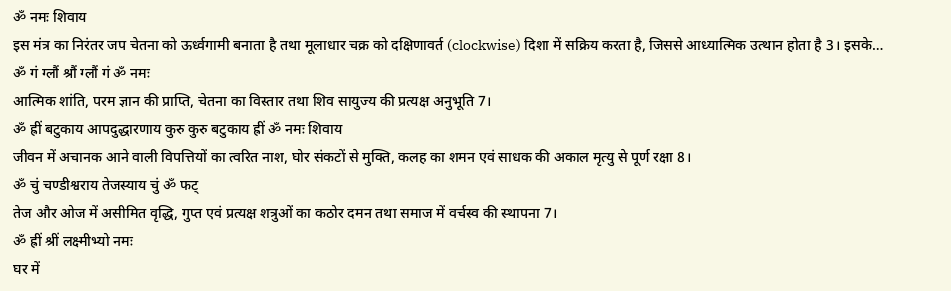ॐ नमः शिवाय
इस मंत्र का निरंतर जप चेतना को ऊर्ध्वगामी बनाता है तथा मूलाधार चक्र को दक्षिणावर्त (clockwise) दिशा में सक्रिय करता है, जिससे आध्यात्मिक उत्थान होता है 3। इसके…
ॐ गं ग्लौं श्रौं ग्लौं गं ॐ नमः
आत्मिक शांति, परम ज्ञान की प्राप्ति, चेतना का विस्तार तथा शिव सायुज्य की प्रत्यक्ष अनुभूति 7।
ॐ ह्रीं बटुकाय आपदुद्धारणाय कुरु कुरु बटुकाय ह्रीं ॐ नमः शिवाय
जीवन में अचानक आने वाली विपत्तियों का त्वरित नाश, घोर संकटों से मुक्ति, कलह का शमन एवं साधक की अकाल मृत्यु से पूर्ण रक्षा 8।
ॐ चुं चण्डीश्वराय तेजस्याय चुं ॐ फट्
तेज और ओज में असीमित वृद्धि, गुप्त एवं प्रत्यक्ष शत्रुओं का कठोर दमन तथा समाज में वर्चस्व की स्थापना 7।
ॐ ह्रीं श्रीं लक्ष्मीभ्यो नमः
घर में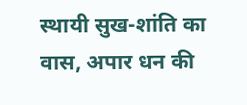स्थायी सुख-शांति का वास, अपार धन की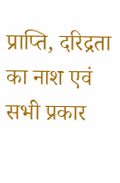प्राप्ति, दरिद्रता का नाश एवं सभी प्रकार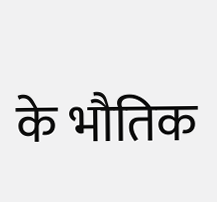के भौतिक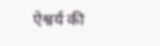ऐश्वर्य की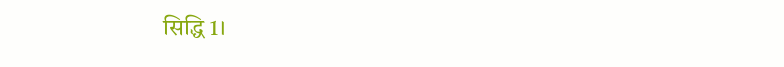सिद्धि 1।